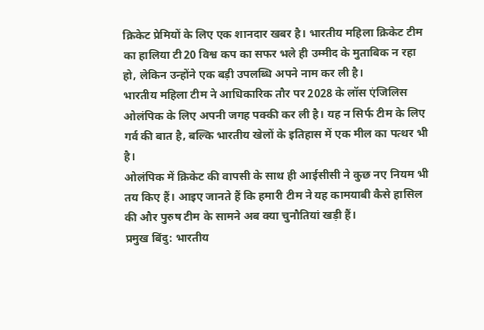क्रिकेट प्रेमियों के लिए एक शानदार खबर है। भारतीय महिला क्रिकेट टीम का हालिया टी20 विश्व कप का सफर भले ही उम्मीद के मुताबिक न रहा हो, लेकिन उन्होंने एक बड़ी उपलब्धि अपने नाम कर ली है।
भारतीय महिला टीम ने आधिकारिक तौर पर 2028 के लॉस एंजिलिस ओलंपिक के लिए अपनी जगह पक्की कर ली है। यह न सिर्फ टीम के लिए गर्व की बात है, बल्कि भारतीय खेलों के इतिहास में एक मील का पत्थर भी है।
ओलंपिक में क्रिकेट की वापसी के साथ ही आईसीसी ने कुछ नए नियम भी तय किए हैं। आइए जानते हैं कि हमारी टीम ने यह कामयाबी कैसे हासिल की और पुरुष टीम के सामने अब क्या चुनौतियां खड़ी हैं।
प्रमुख बिंदु: भारतीय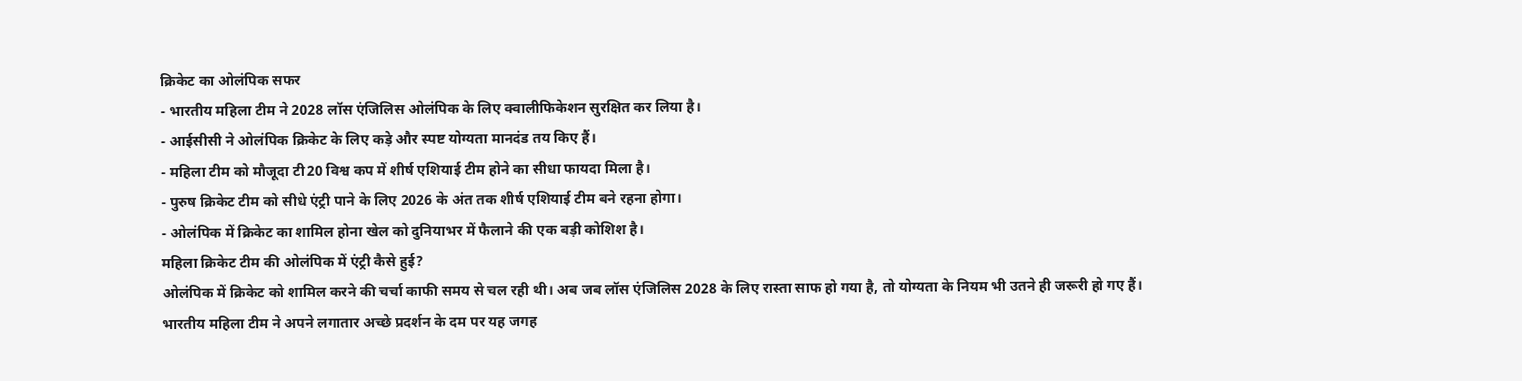क्रिकेट का ओलंपिक सफर
- भारतीय महिला टीम ने 2028 लॉस एंजिलिस ओलंपिक के लिए क्वालीफिकेशन सुरक्षित कर लिया है।
- आईसीसी ने ओलंपिक क्रिकेट के लिए कड़े और स्पष्ट योग्यता मानदंड तय किए हैं।
- महिला टीम को मौजूदा टी20 विश्व कप में शीर्ष एशियाई टीम होने का सीधा फायदा मिला है।
- पुरुष क्रिकेट टीम को सीधे एंट्री पाने के लिए 2026 के अंत तक शीर्ष एशियाई टीम बने रहना होगा।
- ओलंपिक में क्रिकेट का शामिल होना खेल को दुनियाभर में फैलाने की एक बड़ी कोशिश है।
महिला क्रिकेट टीम की ओलंपिक में एंट्री कैसे हुई?
ओलंपिक में क्रिकेट को शामिल करने की चर्चा काफी समय से चल रही थी। अब जब लॉस एंजिलिस 2028 के लिए रास्ता साफ हो गया है, तो योग्यता के नियम भी उतने ही जरूरी हो गए हैं।
भारतीय महिला टीम ने अपने लगातार अच्छे प्रदर्शन के दम पर यह जगह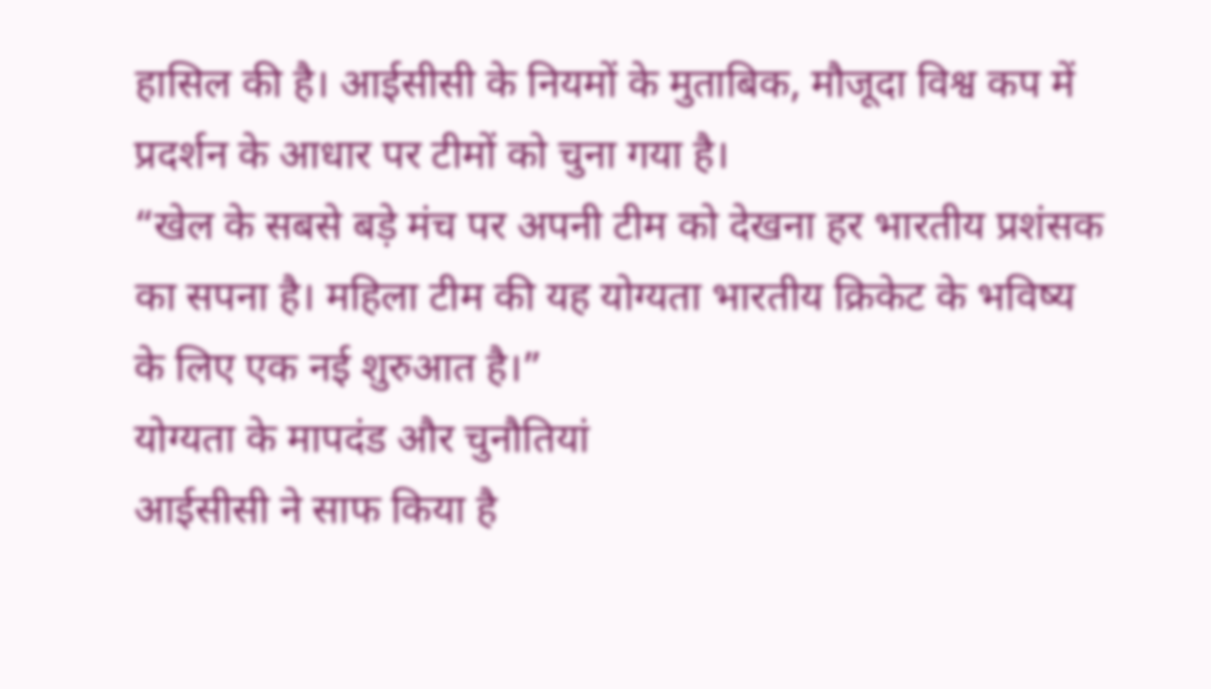हासिल की है। आईसीसी के नियमों के मुताबिक, मौजूदा विश्व कप में प्रदर्शन के आधार पर टीमों को चुना गया है।
“खेल के सबसे बड़े मंच पर अपनी टीम को देखना हर भारतीय प्रशंसक का सपना है। महिला टीम की यह योग्यता भारतीय क्रिकेट के भविष्य के लिए एक नई शुरुआत है।”
योग्यता के मापदंड और चुनौतियां
आईसीसी ने साफ किया है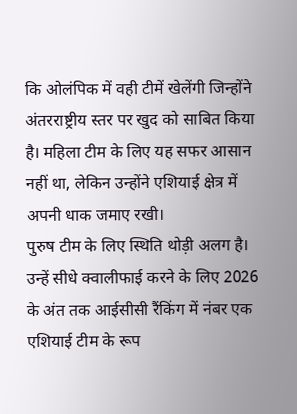कि ओलंपिक में वही टीमें खेलेंगी जिन्होंने अंतरराष्ट्रीय स्तर पर खुद को साबित किया है। महिला टीम के लिए यह सफर आसान नहीं था, लेकिन उन्होंने एशियाई क्षेत्र में अपनी धाक जमाए रखी।
पुरुष टीम के लिए स्थिति थोड़ी अलग है। उन्हें सीधे क्वालीफाई करने के लिए 2026 के अंत तक आईसीसी रैंकिंग में नंबर एक एशियाई टीम के रूप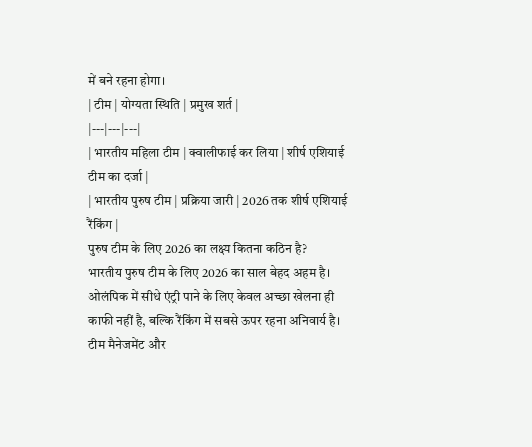में बने रहना होगा।
| टीम | योग्यता स्थिति | प्रमुख शर्त |
|---|---|---|
| भारतीय महिला टीम | क्वालीफाई कर लिया | शीर्ष एशियाई टीम का दर्जा |
| भारतीय पुरुष टीम | प्रक्रिया जारी | 2026 तक शीर्ष एशियाई रैंकिंग |
पुरुष टीम के लिए 2026 का लक्ष्य कितना कठिन है?
भारतीय पुरुष टीम के लिए 2026 का साल बेहद अहम है। ओलंपिक में सीधे एंट्री पाने के लिए केवल अच्छा खेलना ही काफी नहीं है, बल्कि रैंकिंग में सबसे ऊपर रहना अनिवार्य है।
टीम मैनेजमेंट और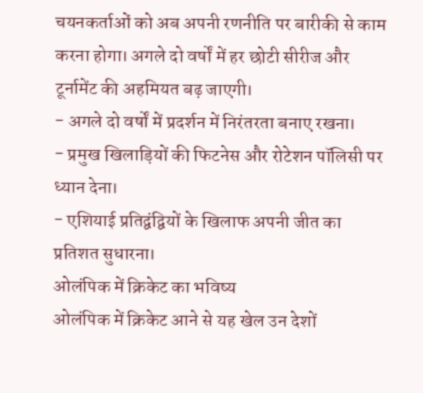चयनकर्ताओं को अब अपनी रणनीति पर बारीकी से काम करना होगा। अगले दो वर्षों में हर छोटी सीरीज और टूर्नामेंट की अहमियत बढ़ जाएगी।
- अगले दो वर्षों में प्रदर्शन में निरंतरता बनाए रखना।
- प्रमुख खिलाड़ियों की फिटनेस और रोटेशन पॉलिसी पर ध्यान देना।
- एशियाई प्रतिद्वंद्वियों के खिलाफ अपनी जीत का प्रतिशत सुधारना।
ओलंपिक में क्रिकेट का भविष्य
ओलंपिक में क्रिकेट आने से यह खेल उन देशों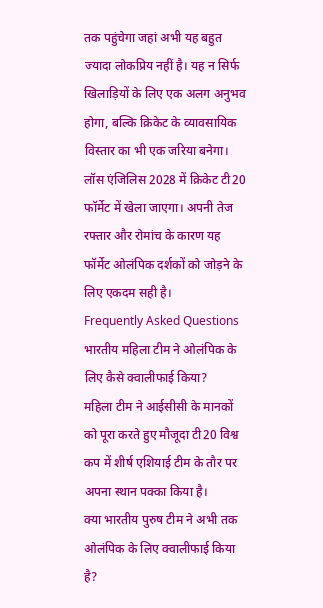तक पहुंचेगा जहां अभी यह बहुत ज्यादा लोकप्रिय नहीं है। यह न सिर्फ खिलाड़ियों के लिए एक अलग अनुभव होगा, बल्कि क्रिकेट के व्यावसायिक विस्तार का भी एक जरिया बनेगा।
लॉस एंजिलिस 2028 में क्रिकेट टी20 फॉर्मेट में खेला जाएगा। अपनी तेज रफ्तार और रोमांच के कारण यह फॉर्मेट ओलंपिक दर्शकों को जोड़ने के लिए एकदम सही है।
Frequently Asked Questions
भारतीय महिला टीम ने ओलंपिक के लिए कैसे क्वालीफाई किया?
महिला टीम ने आईसीसी के मानकों को पूरा करते हुए मौजूदा टी20 विश्व कप में शीर्ष एशियाई टीम के तौर पर अपना स्थान पक्का किया है।
क्या भारतीय पुरुष टीम ने अभी तक ओलंपिक के लिए क्वालीफाई किया है?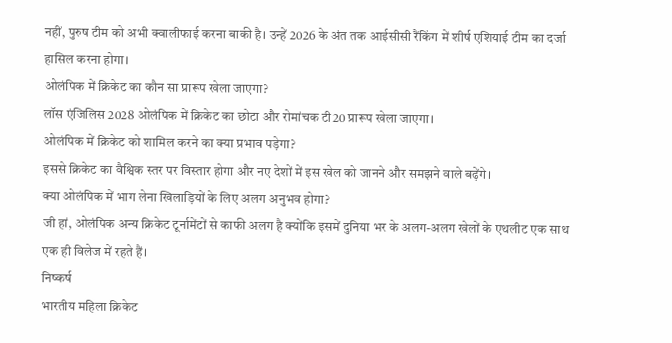नहीं, पुरुष टीम को अभी क्वालीफाई करना बाकी है। उन्हें 2026 के अंत तक आईसीसी रैंकिंग में शीर्ष एशियाई टीम का दर्जा हासिल करना होगा।
ओलंपिक में क्रिकेट का कौन सा प्रारूप खेला जाएगा?
लॉस एंजिलिस 2028 ओलंपिक में क्रिकेट का छोटा और रोमांचक टी20 प्रारूप खेला जाएगा।
ओलंपिक में क्रिकेट को शामिल करने का क्या प्रभाव पड़ेगा?
इससे क्रिकेट का वैश्विक स्तर पर विस्तार होगा और नए देशों में इस खेल को जानने और समझने वाले बढ़ेंगे।
क्या ओलंपिक में भाग लेना खिलाड़ियों के लिए अलग अनुभव होगा?
जी हां, ओलंपिक अन्य क्रिकेट टूर्नामेंटों से काफी अलग है क्योंकि इसमें दुनिया भर के अलग-अलग खेलों के एथलीट एक साथ एक ही विलेज में रहते हैं।
निष्कर्ष
भारतीय महिला क्रिकेट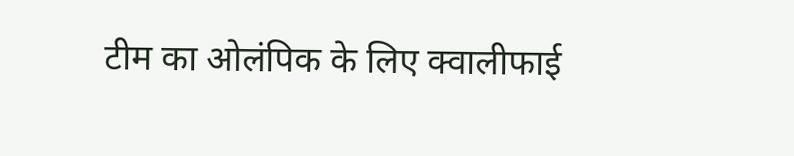टीम का ओलंपिक के लिए क्वालीफाई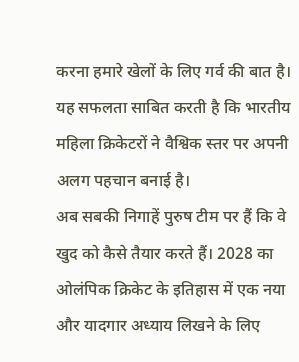करना हमारे खेलों के लिए गर्व की बात है। यह सफलता साबित करती है कि भारतीय महिला क्रिकेटरों ने वैश्विक स्तर पर अपनी अलग पहचान बनाई है।
अब सबकी निगाहें पुरुष टीम पर हैं कि वे खुद को कैसे तैयार करते हैं। 2028 का ओलंपिक क्रिकेट के इतिहास में एक नया और यादगार अध्याय लिखने के लिए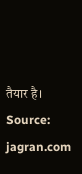तैयार है।
Source: jagran.com